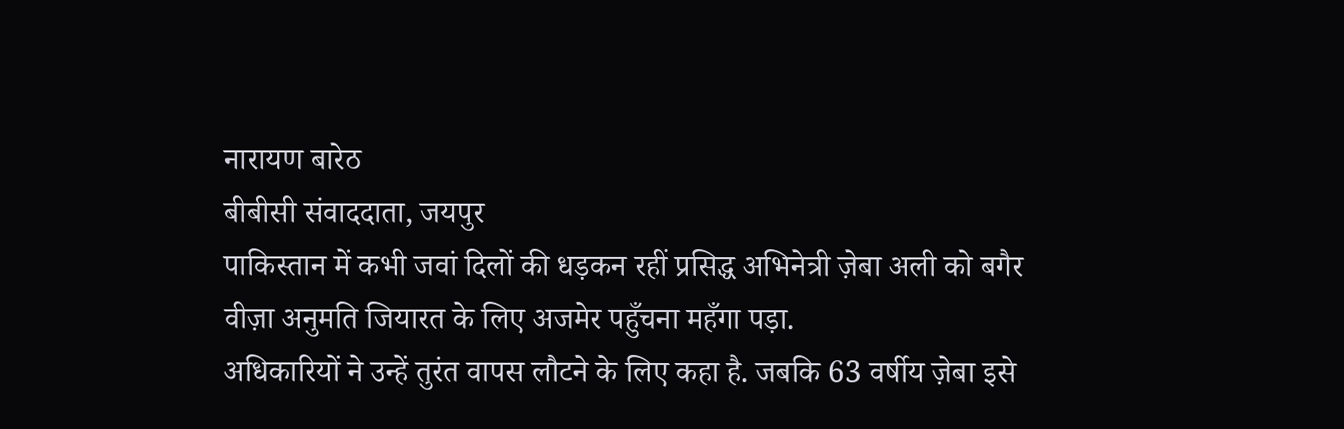नारायण बारेठ
बीबीसी संवाददाता, जयपुर
पाकिस्तान में कभी जवां दिलों की धड़कन रहीं प्रसिद्ध अभिनेत्री ज़ेबा अली को बगैर वीज़ा अनुमति जियारत के लिए अजमेर पहुँचना महँगा पड़ा.
अधिकारियों ने उन्हें तुरंत वापस लौटने के लिए कहा है. जबकि 63 वर्षीय ज़ेबा इसे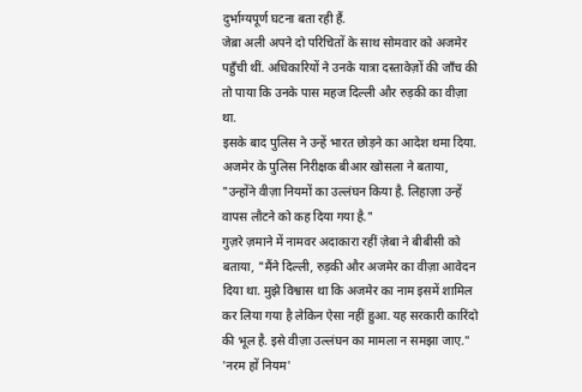दुर्भाग्यपूर्ण घटना बता रही हैं.
जेब़ा अली अपने दो परिचितों के साथ सोमवार को अजमेर पहुँची थीं. अधिकारियों ने उनके यात्रा दस्तावेज़ों की जाँच की तो पाया कि उनके पास महज दिल्ली और रुड़की का वीज़ा था.
इसके बाद पुलिस ने उन्हें भारत छोड़ने का आदेश थमा दिया.
अजमेर के पुलिस निरीक्षक बीआर खोसला ने बताया, "उन्होंने वीज़ा नियमों का उल्लंघन किया है. लिहाज़ा उन्हें वापस लौटने को कह दिया गया है."
गुज़रे ज़माने में नामवर अदाकारा रहीं ज़ेबा ने बीबीसी को बताया, "मैंने दिल्ली, रुड़की और अजमेर का वीज़ा आवेदन दिया था. मुझे विश्वास था कि अजमेर का नाम इसमें शामिल कर लिया गया है लेकिन ऐसा नहीं हुआ. यह सरकारी कारिंदो की भूल है. इसे वीज़ा उल्लंघन का मामला न समझा जाए."
'नरम हों नियम'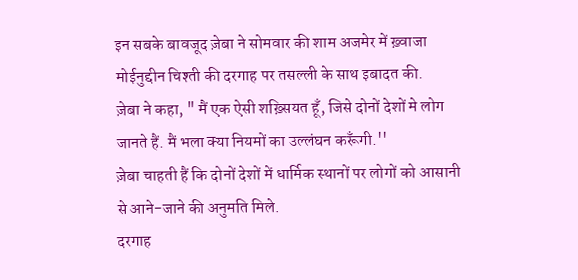इन सबके बावजूद ज़ेबा ने सोमवार की शाम अजमेर में ख़्वाजा मोईनुद्दीन चिश्ती की दरगाह पर तसल्ली के साथ इबादत की.
ज़ेबा ने कहा, " मैं एक ऐसी शख़्सियत हूँ, जिसे दोनों देशों मे लोग जानते हैं. मैं भला क्या नियमों का उल्लंघन करूँगी.''
ज़ेबा चाहती हैं कि दोनों देशों में धार्मिक स्थानों पर लोगों को आसानी से आने-जाने की अनुमति मिले.
दरगाह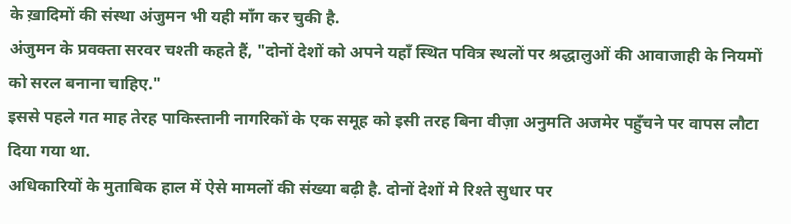के ख़ादिमों की संस्था अंजुमन भी यही माँग कर चुकी है.
अंजुमन के प्रवक्ता सरवर चश्ती कहते हैं, "दोनों देशों को अपने यहाँ स्थित पवित्र स्थलों पर श्रद्धालुओं की आवाजाही के नियमों को सरल बनाना चाहिए."
इससे पहले गत माह तेरह पाकिस्तानी नागरिकों के एक समूह को इसी तरह बिना वीज़ा अनुमति अजमेर पहुँचने पर वापस लौटा दिया गया था.
अधिकारियों के मुताबिक हाल में ऐसे मामलों की संख्या बढ़ी है. दोनों देशों मे रिश्ते सुधार पर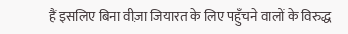हैं इसलिए बिना वीज़ा जियारत के लिए पहुँचने वालों के विरुद्ध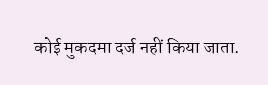कोई मुकदमा दर्ज नहीं किया जाता.